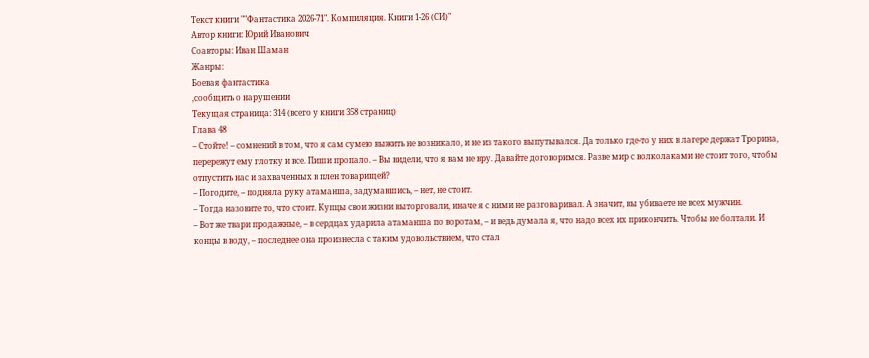Текст книги ""Фантастика 2026-71". Компиляция. Книги 1-26 (СИ)"
Автор книги: Юрий Иванович
Соавторы: Иван Шаман
Жанры:
Боевая фантастика
,сообщить о нарушении
Текущая страница: 314 (всего у книги 358 страниц)
Глава 48
– Стойте! – сомнений в том, что я сам сумею выжить не возникало, и не из такого выпутывался. Да только где-то у них в лагере держат Трорина, перережут ему глотку и все. Пиши пропало. – Вы видели, что я вам не вру. Давайте договоримся. Разве мир с волколаками не стоит того, чтобы отпустить нас и захваченных в плен товарищей?
– Погодите, – подняла руку атаманша, задумавшись, – нет, не стоит.
– Тогда назовите то, что стоит. Купцы свои жизни выторговали, иначе я с ними не разговаривал. А значит, вы убиваете не всех мужчин.
– Вот же твари продажные, – в сердцах ударила атаманша по воротам, – и ведь думала я, что надо всех их прикончить. Чтобы не болтали. И концы в воду, – последнее она произнесла с таким удовольствием, что стал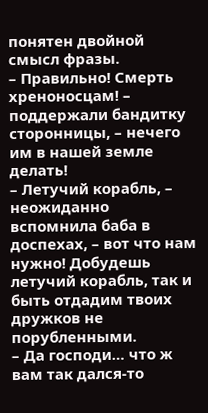понятен двойной смысл фразы.
– Правильно! Смерть хреноносцам! – поддержали бандитку сторонницы, – нечего им в нашей земле делать!
– Летучий корабль, – неожиданно вспомнила баба в доспехах, – вот что нам нужно! Добудешь летучий корабль, так и быть отдадим твоих дружков не порубленными.
– Да господи… что ж вам так дался-то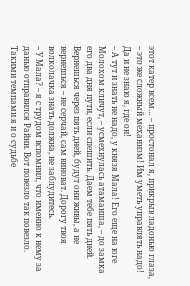этот катер всем… – простонал я, прикрыв ладонью глаза, – это же сложный механизм! Им уметь управлять надо! Да и не знаю я, где он!
– А тут и знать не надо, у князя Мала! Его еще на юге Молохом кличут, – усмехнулась атаманша, – до замка его два дня пути, если спешить. Даем тебе пять дней. Вернешься через пять дней, будут они живы, а не вернешься – не серчай, сам виноват. Дорогу твоя волколачка знать должна, не заблудитесь.
– У Мала? – я с трудом вспомнил, что именно к нему за данью отправился Райни. Вот повезло так повезло. Такими темпами я и о судьбе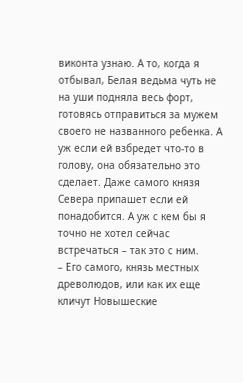виконта узнаю. А то, когда я отбывал, Белая ведьма чуть не на уши подняла весь форт, готовясь отправиться за мужем своего не названного ребенка. А уж если ей взбредет что-то в голову, она обязательно это сделает. Даже самого князя Севера припашет если ей понадобится. А уж с кем бы я точно не хотел сейчас встречаться – так это с ним.
– Его самого, князь местных древолюдов, или как их еще кличут Новышеские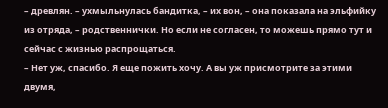– древлян. – ухмыльнулась бандитка, – их вон, – она показала на эльфийку из отряда, – родственнички. Но если не согласен, то можешь прямо тут и сейчас с жизнью распрощаться.
– Нет уж, спасибо. Я еще пожить хочу. А вы уж присмотрите за этими двумя,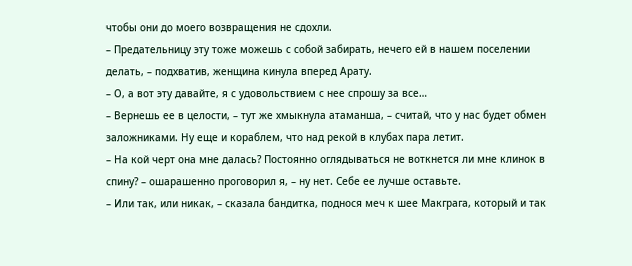чтобы они до моего возвращения не сдохли.
– Предательницу эту тоже можешь с собой забирать, нечего ей в нашем поселении делать, – подхватив, женщина кинула вперед Арату.
– О, а вот эту давайте, я с удовольствием с нее спрошу за все…
– Вернешь ее в целости, – тут же хмыкнула атаманша, – считай, что у нас будет обмен заложниками. Ну еще и кораблем, что над рекой в клубах пара летит.
– На кой черт она мне далась? Постоянно оглядываться не воткнется ли мне клинок в спину? – ошарашенно проговорил я, – ну нет. Себе ее лучше оставьте.
– Или так, или никак, – сказала бандитка, поднося меч к шее Макграга, который и так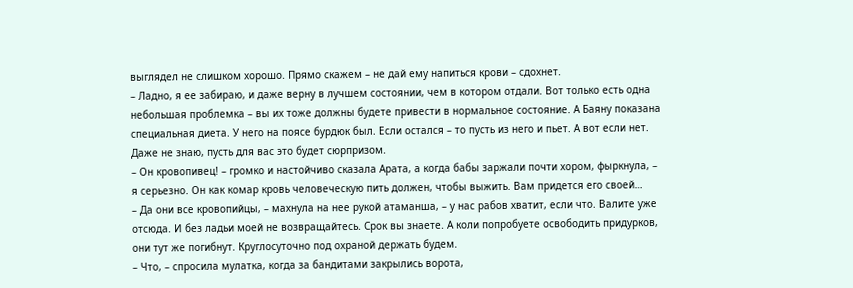выглядел не слишком хорошо. Прямо скажем – не дай ему напиться крови – сдохнет.
– Ладно, я ее забираю, и даже верну в лучшем состоянии, чем в котором отдали. Вот только есть одна небольшая проблемка – вы их тоже должны будете привести в нормальное состояние. А Баяну показана специальная диета. У него на поясе бурдюк был. Если остался – то пусть из него и пьет. А вот если нет. Даже не знаю, пусть для вас это будет сюрпризом.
– Он кровопивец! – громко и настойчиво сказала Арата, а когда бабы заржали почти хором, фыркнула, – я серьезно. Он как комар кровь человеческую пить должен, чтобы выжить. Вам придется его своей…
– Да они все кровопийцы, – махнула на нее рукой атаманша, – у нас рабов хватит, если что. Валите уже отсюда. И без ладьи моей не возвращайтесь. Срок вы знаете. А коли попробуете освободить придурков, они тут же погибнут. Круглосуточно под охраной держать будем.
– Что, – спросила мулатка, когда за бандитами закрылись ворота,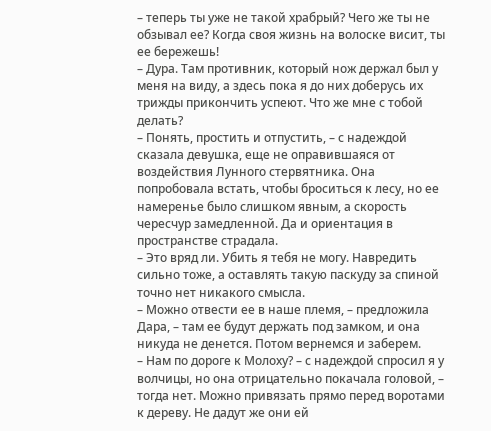– теперь ты уже не такой храбрый? Чего же ты не обзывал ее? Когда своя жизнь на волоске висит, ты ее бережешь!
– Дура. Там противник, который нож держал был у меня на виду, а здесь пока я до них доберусь их трижды прикончить успеют. Что же мне с тобой делать?
– Понять, простить и отпустить, – с надеждой сказала девушка, еще не оправившаяся от воздействия Лунного стервятника. Она попробовала встать, чтобы броситься к лесу, но ее намеренье было слишком явным, а скорость чересчур замедленной. Да и ориентация в пространстве страдала.
– Это вряд ли. Убить я тебя не могу. Навредить сильно тоже, а оставлять такую паскуду за спиной точно нет никакого смысла.
– Можно отвести ее в наше племя, – предложила Дара, – там ее будут держать под замком, и она никуда не денется. Потом вернемся и заберем.
– Нам по дороге к Молоху? – с надеждой спросил я у волчицы, но она отрицательно покачала головой, – тогда нет. Можно привязать прямо перед воротами к дереву. Не дадут же они ей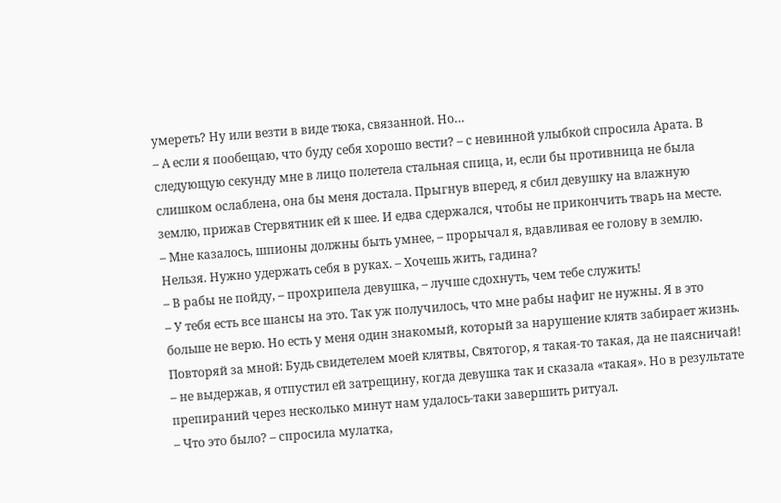умереть? Ну или везти в виде тюка, связанной. Но…
– А если я пообещаю, что буду себя хорошо вести? – с невинной улыбкой спросила Арата. В следующую секунду мне в лицо полетела стальная спица, и, если бы противница не была слишком ослаблена, она бы меня достала. Прыгнув вперед, я сбил девушку на влажную землю, прижав Стервятник ей к шее. И едва сдержался, чтобы не прикончить тварь на месте.
– Мне казалось, шпионы должны быть умнее, – прорычал я, вдавливая ее голову в землю. Нельзя. Нужно удержать себя в руках. – Хочешь жить, гадина?
– В рабы не пойду, – прохрипела девушка, – лучше сдохнуть, чем тебе служить!
– У тебя есть все шансы на это. Так уж получилось, что мне рабы нафиг не нужны. Я в это больше не верю. Но есть у меня один знакомый, который за нарушение клятв забирает жизнь. Повторяй за мной: Будь свидетелем моей клятвы, Святогор, я такая-то такая, да не паясничай! – не выдержав, я отпустил ей затрещину, когда девушка так и сказала «такая». Но в результате препираний через несколько минут нам удалось-таки завершить ритуал.
– Что это было? – спросила мулатка,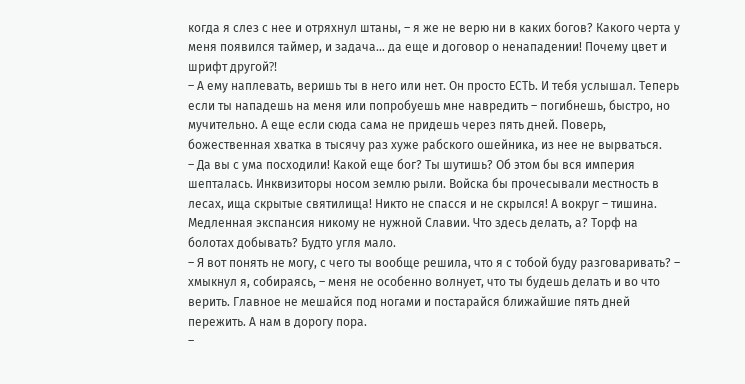когда я слез с нее и отряхнул штаны, – я же не верю ни в каких богов? Какого черта у меня появился таймер, и задача… да еще и договор о ненападении! Почему цвет и шрифт другой⁈
– А ему наплевать, веришь ты в него или нет. Он просто ЕСТЬ. И тебя услышал. Теперь если ты нападешь на меня или попробуешь мне навредить – погибнешь, быстро, но мучительно. А еще если сюда сама не придешь через пять дней. Поверь, божественная хватка в тысячу раз хуже рабского ошейника, из нее не вырваться.
– Да вы с ума посходили! Какой еще бог? Ты шутишь? Об этом бы вся империя шепталась. Инквизиторы носом землю рыли. Войска бы прочесывали местность в лесах, ища скрытые святилища! Никто не спасся и не скрылся! А вокруг – тишина. Медленная экспансия никому не нужной Славии. Что здесь делать, а? Торф на болотах добывать? Будто угля мало.
– Я вот понять не могу, с чего ты вообще решила, что я с тобой буду разговаривать? – хмыкнул я, собираясь, – меня не особенно волнует, что ты будешь делать и во что верить. Главное не мешайся под ногами и постарайся ближайшие пять дней пережить. А нам в дорогу пора.
–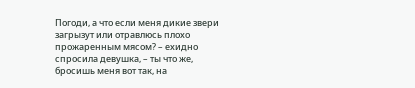Погоди, а что если меня дикие звери загрызут или отравлюсь плохо прожаренным мясом? – ехидно спросила девушка, – ты что же, бросишь меня вот так, на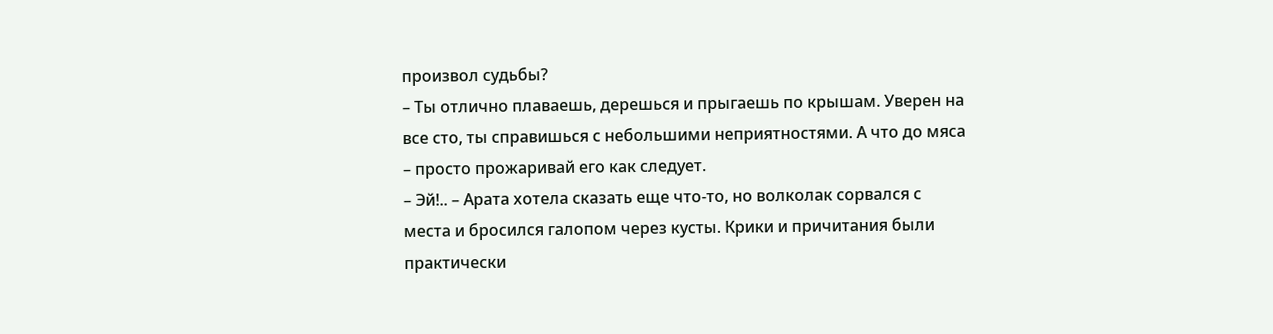произвол судьбы?
– Ты отлично плаваешь, дерешься и прыгаешь по крышам. Уверен на все сто, ты справишься с небольшими неприятностями. А что до мяса – просто прожаривай его как следует.
– Эй!.. – Арата хотела сказать еще что-то, но волколак сорвался с места и бросился галопом через кусты. Крики и причитания были практически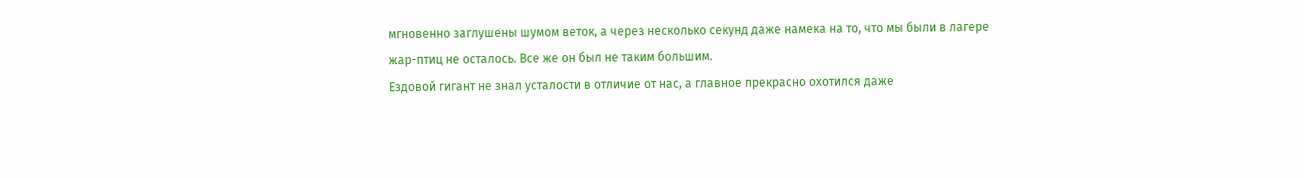мгновенно заглушены шумом веток, а через несколько секунд даже намека на то, что мы были в лагере жар-птиц не осталось. Все же он был не таким большим.
Ездовой гигант не знал усталости в отличие от нас, а главное прекрасно охотился даже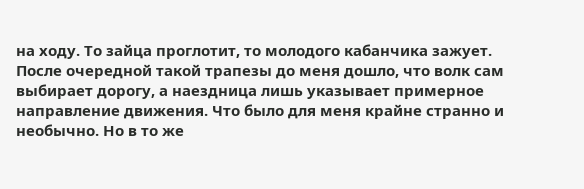на ходу. То зайца проглотит, то молодого кабанчика зажует. После очередной такой трапезы до меня дошло, что волк сам выбирает дорогу, а наездница лишь указывает примерное направление движения. Что было для меня крайне странно и необычно. Но в то же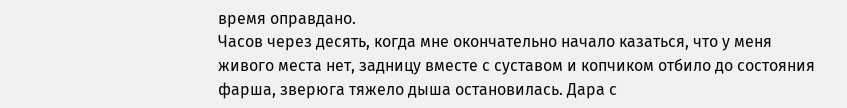время оправдано.
Часов через десять, когда мне окончательно начало казаться, что у меня живого места нет, задницу вместе с суставом и копчиком отбило до состояния фарша, зверюга тяжело дыша остановилась. Дара с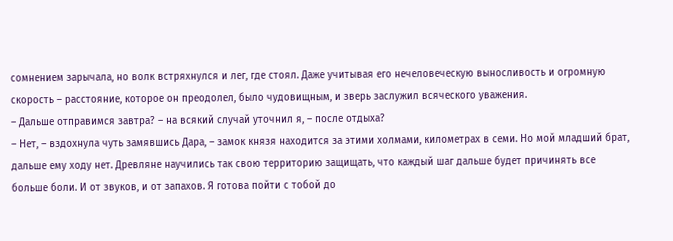сомнением зарычала, но волк встряхнулся и лег, где стоял. Даже учитывая его нечеловеческую выносливость и огромную скорость – расстояние, которое он преодолел, было чудовищным, и зверь заслужил всяческого уважения.
– Дальше отправимся завтра? – на всякий случай уточнил я, – после отдыха?
– Нет, – вздохнула чуть замявшись Дара, – замок князя находится за этими холмами, километрах в семи. Но мой младший брат, дальше ему ходу нет. Древляне научились так свою территорию защищать, что каждый шаг дальше будет причинять все больше боли. И от звуков, и от запахов. Я готова пойти с тобой до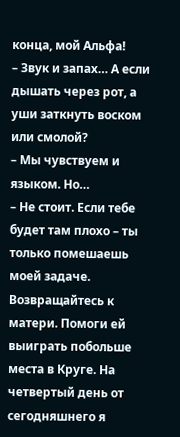конца, мой Альфа!
– Звук и запах… А если дышать через рот, а уши заткнуть воском или смолой?
– Мы чувствуем и языком. Но…
– Не стоит. Если тебе будет там плохо – ты только помешаешь моей задаче. Возвращайтесь к матери. Помоги ей выиграть побольше места в Круге. На четвертый день от сегодняшнего я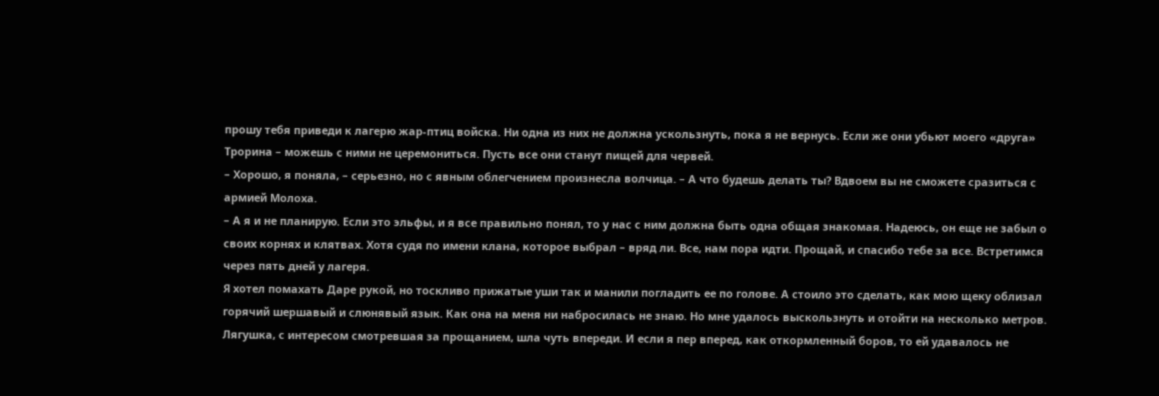прошу тебя приведи к лагерю жар-птиц войска. Ни одна из них не должна ускользнуть, пока я не вернусь. Если же они убьют моего «друга» Трорина – можешь с ними не церемониться. Пусть все они станут пищей для червей.
– Хорошо, я поняла, – серьезно, но с явным облегчением произнесла волчица. – А что будешь делать ты? Вдвоем вы не сможете сразиться с армией Молоха.
– А я и не планирую. Если это эльфы, и я все правильно понял, то у нас с ним должна быть одна общая знакомая. Надеюсь, он еще не забыл о своих корнях и клятвах. Хотя судя по имени клана, которое выбрал – вряд ли. Все, нам пора идти. Прощай, и спасибо тебе за все. Встретимся через пять дней у лагеря.
Я хотел помахать Даре рукой, но тоскливо прижатые уши так и манили погладить ее по голове. А стоило это сделать, как мою щеку облизал горячий шершавый и слюнявый язык. Как она на меня ни набросилась не знаю. Но мне удалось выскользнуть и отойти на несколько метров. Лягушка, с интересом смотревшая за прощанием, шла чуть впереди. И если я пер вперед, как откормленный боров, то ей удавалось не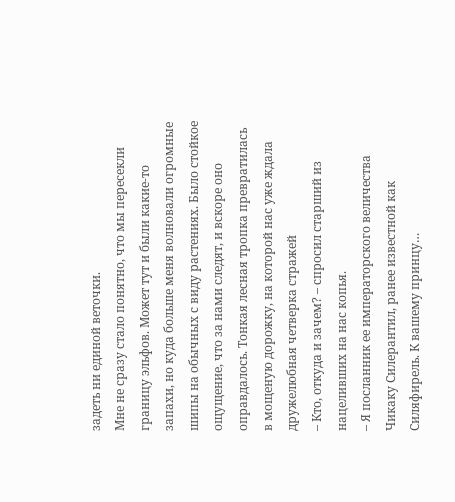задеть ни единой веточки.
Мне не сразу стало понятно, что мы пересекли границу эльфов. Может тут и были какие-то запахи, но куда больше меня волновали огромные шипы на обычных с виду растениях. Было стойкое ощущение, что за нами следят, и вскоре оно оправдалось. Тонкая лесная тропка превратилась в мощеную дорожку, на которой нас уже ждала дружелюбная четверка стражей
– Кто, откуда и зачем? – спросил старший из нацеливших на нас копья.
– Я посланник ее императорского величества Чикаку Силерантил, ранее известной как Силяфирель. К вашему принцу…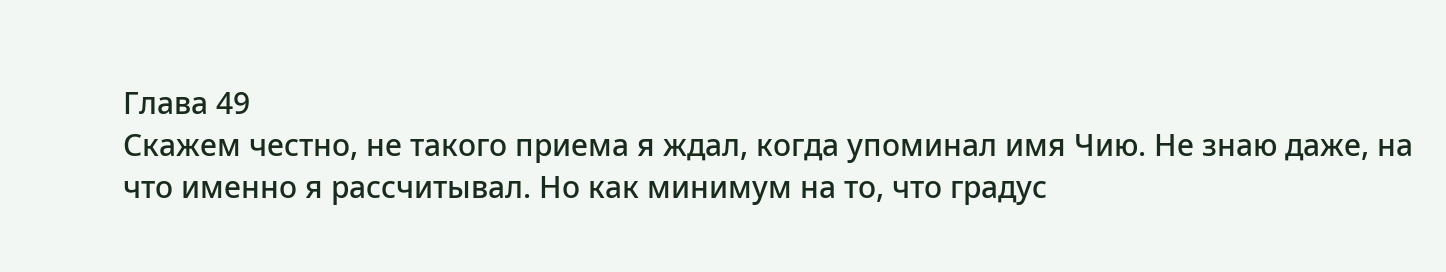Глава 49
Скажем честно, не такого приема я ждал, когда упоминал имя Чию. Не знаю даже, на что именно я рассчитывал. Но как минимум на то, что градус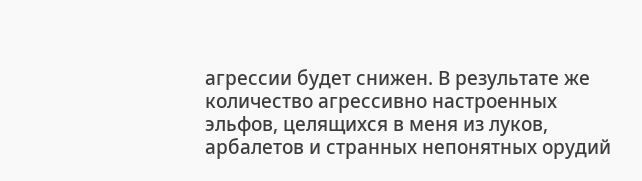агрессии будет снижен. В результате же количество агрессивно настроенных эльфов, целящихся в меня из луков, арбалетов и странных непонятных орудий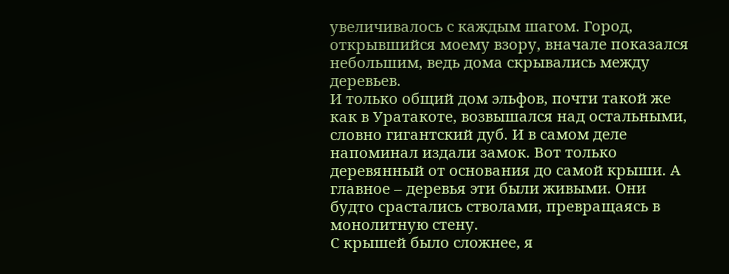увеличивалось с каждым шагом. Город, открывшийся моему взору, вначале показался небольшим, ведь дома скрывались между деревьев.
И только общий дом эльфов, почти такой же как в Уратакоте, возвышался над остальными, словно гигантский дуб. И в самом деле напоминал издали замок. Вот только деревянный от основания до самой крыши. А главное – деревья эти были живыми. Они будто срастались стволами, превращаясь в монолитную стену.
С крышей было сложнее, я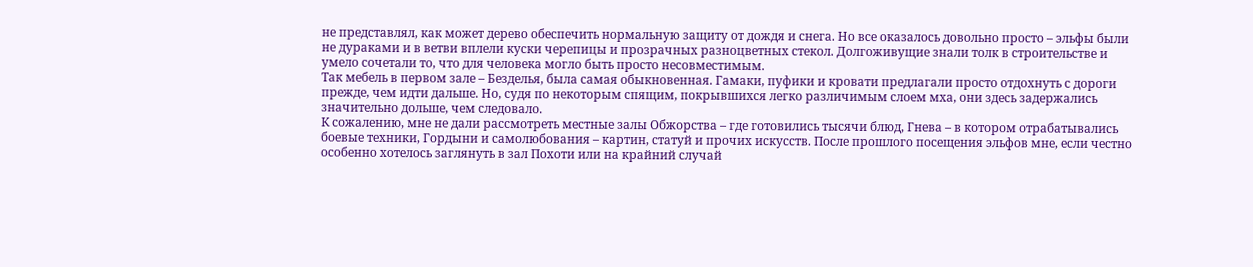не представлял, как может дерево обеспечить нормальную защиту от дождя и снега. Но все оказалось довольно просто – эльфы были не дураками и в ветви вплели куски черепицы и прозрачных разноцветных стекол. Долгоживущие знали толк в строительстве и умело сочетали то, что для человека могло быть просто несовместимым.
Так мебель в первом зале – Безделья, была самая обыкновенная. Гамаки, пуфики и кровати предлагали просто отдохнуть с дороги прежде, чем идти дальше. Но, судя по некоторым спящим, покрывшихся легко различимым слоем мха, они здесь задержались значительно дольше, чем следовало.
К сожалению, мне не дали рассмотреть местные залы Обжорства – где готовились тысячи блюд, Гнева – в котором отрабатывались боевые техники, Гордыни и самолюбования – картин, статуй и прочих искусств. После прошлого посещения эльфов мне, если честно особенно хотелось заглянуть в зал Похоти или на крайний случай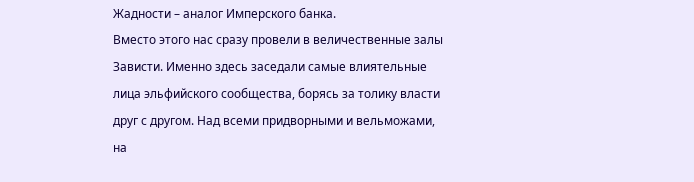Жадности – аналог Имперского банка.
Вместо этого нас сразу провели в величественные залы Зависти. Именно здесь заседали самые влиятельные лица эльфийского сообщества, борясь за толику власти друг с другом. Над всеми придворными и вельможами, на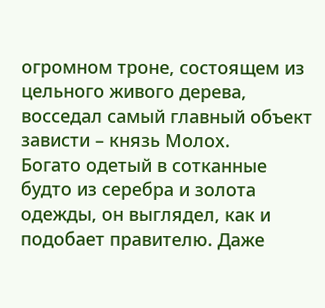огромном троне, состоящем из цельного живого дерева, восседал самый главный объект зависти – князь Молох.
Богато одетый в сотканные будто из серебра и золота одежды, он выглядел, как и подобает правителю. Даже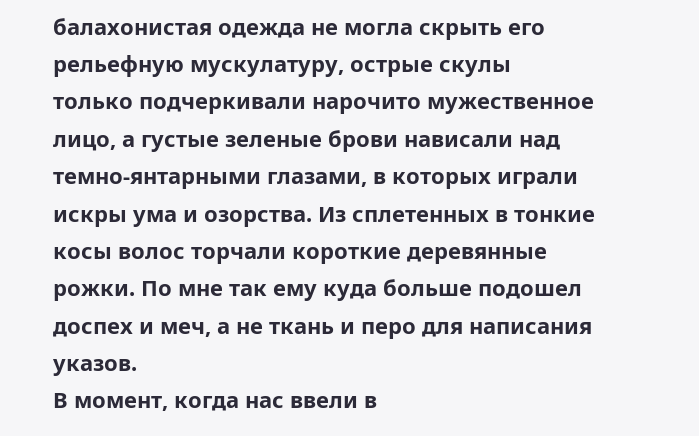балахонистая одежда не могла скрыть его рельефную мускулатуру, острые скулы только подчеркивали нарочито мужественное лицо, а густые зеленые брови нависали над темно-янтарными глазами, в которых играли искры ума и озорства. Из сплетенных в тонкие косы волос торчали короткие деревянные рожки. По мне так ему куда больше подошел доспех и меч, а не ткань и перо для написания указов.
В момент, когда нас ввели в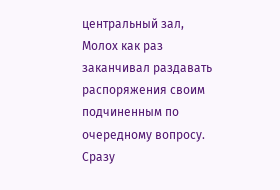центральный зал, Молох как раз заканчивал раздавать распоряжения своим подчиненным по очередному вопросу. Сразу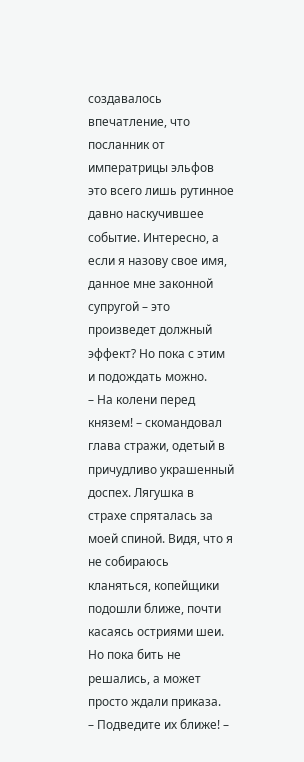создавалось впечатление, что посланник от императрицы эльфов это всего лишь рутинное давно наскучившее событие. Интересно, а если я назову свое имя, данное мне законной супругой – это произведет должный эффект? Но пока с этим и подождать можно.
– На колени перед князем! – скомандовал глава стражи, одетый в причудливо украшенный доспех. Лягушка в страхе спряталась за моей спиной. Видя, что я не собираюсь кланяться, копейщики подошли ближе, почти касаясь остриями шеи. Но пока бить не решались, а может просто ждали приказа.
– Подведите их ближе! –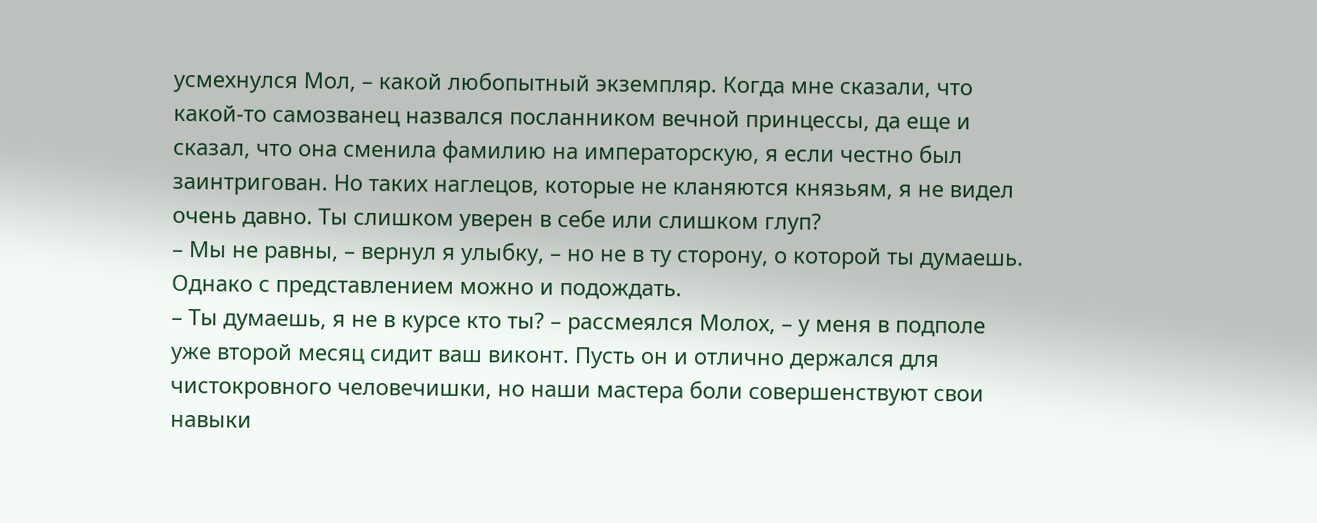усмехнулся Мол, – какой любопытный экземпляр. Когда мне сказали, что какой-то самозванец назвался посланником вечной принцессы, да еще и сказал, что она сменила фамилию на императорскую, я если честно был заинтригован. Но таких наглецов, которые не кланяются князьям, я не видел очень давно. Ты слишком уверен в себе или слишком глуп?
– Мы не равны, – вернул я улыбку, – но не в ту сторону, о которой ты думаешь. Однако с представлением можно и подождать.
– Ты думаешь, я не в курсе кто ты? – рассмеялся Молох, – у меня в подполе уже второй месяц сидит ваш виконт. Пусть он и отлично держался для чистокровного человечишки, но наши мастера боли совершенствуют свои навыки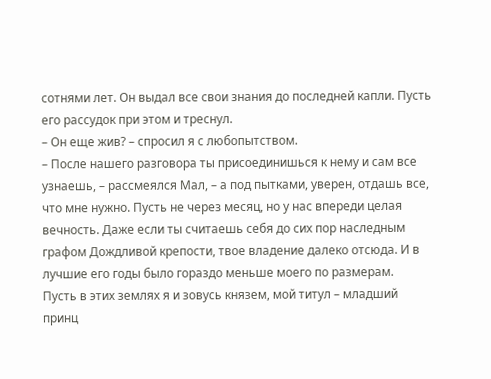сотнями лет. Он выдал все свои знания до последней капли. Пусть его рассудок при этом и треснул.
– Он еще жив? – спросил я с любопытством.
– После нашего разговора ты присоединишься к нему и сам все узнаешь, – рассмеялся Мал, – а под пытками, уверен, отдашь все, что мне нужно. Пусть не через месяц, но у нас впереди целая вечность. Даже если ты считаешь себя до сих пор наследным графом Дождливой крепости, твое владение далеко отсюда. И в лучшие его годы было гораздо меньше моего по размерам.
Пусть в этих землях я и зовусь князем, мой титул – младший принц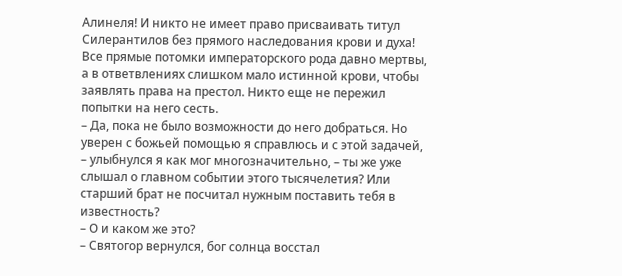Алинеля! И никто не имеет право присваивать титул Силерантилов без прямого наследования крови и духа! Все прямые потомки императорского рода давно мертвы, а в ответвлениях слишком мало истинной крови, чтобы заявлять права на престол. Никто еще не пережил попытки на него сесть.
– Да, пока не было возможности до него добраться. Но уверен с божьей помощью я справлюсь и с этой задачей, – улыбнулся я как мог многозначительно, – ты же уже слышал о главном событии этого тысячелетия? Или старший брат не посчитал нужным поставить тебя в известность?
– О и каком же это?
– Святогор вернулся, бог солнца восстал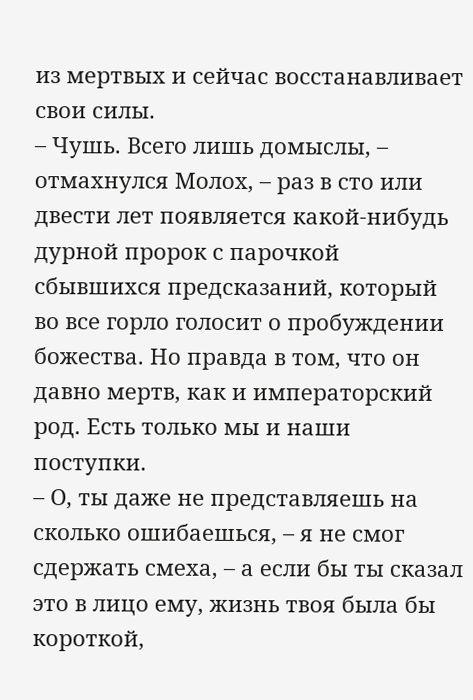из мертвых и сейчас восстанавливает свои силы.
– Чушь. Всего лишь домыслы, – отмахнулся Молох, – раз в сто или двести лет появляется какой-нибудь дурной пророк с парочкой сбывшихся предсказаний, который во все горло голосит о пробуждении божества. Но правда в том, что он давно мертв, как и императорский род. Есть только мы и наши поступки.
– О, ты даже не представляешь на сколько ошибаешься, – я не смог сдержать смеха, – а если бы ты сказал это в лицо ему, жизнь твоя была бы короткой,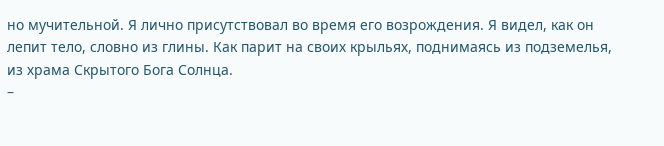но мучительной. Я лично присутствовал во время его возрождения. Я видел, как он лепит тело, словно из глины. Как парит на своих крыльях, поднимаясь из подземелья, из храма Скрытого Бога Солнца.
–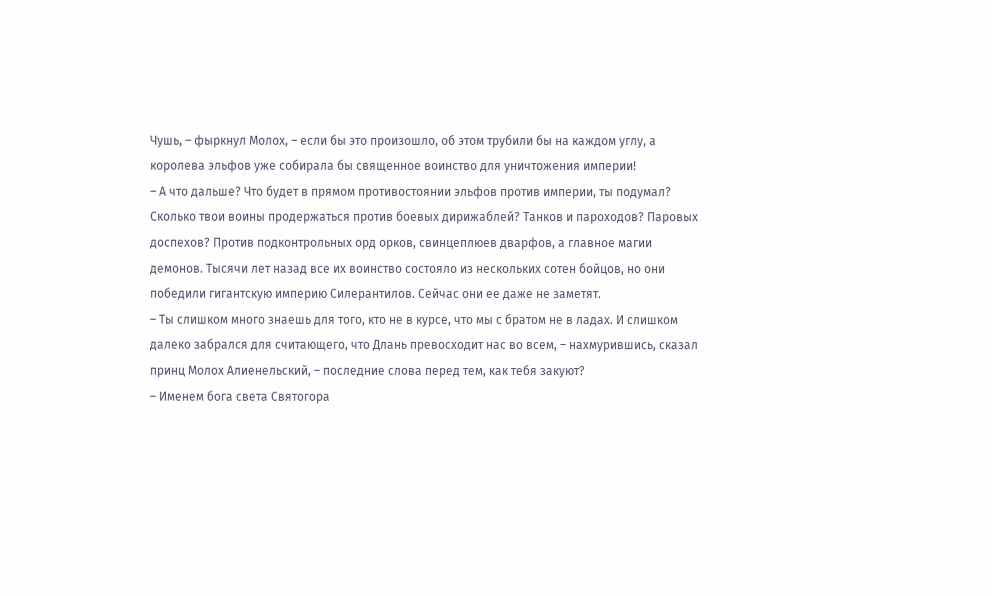Чушь, – фыркнул Молох, – если бы это произошло, об этом трубили бы на каждом углу, а королева эльфов уже собирала бы священное воинство для уничтожения империи!
– А что дальше? Что будет в прямом противостоянии эльфов против империи, ты подумал? Сколько твои воины продержаться против боевых дирижаблей? Танков и пароходов? Паровых доспехов? Против подконтрольных орд орков, свинцеплюев дварфов, а главное магии демонов. Тысячи лет назад все их воинство состояло из нескольких сотен бойцов, но они победили гигантскую империю Силерантилов. Сейчас они ее даже не заметят.
– Ты слишком много знаешь для того, кто не в курсе, что мы с братом не в ладах. И слишком далеко забрался для считающего, что Длань превосходит нас во всем, – нахмурившись, сказал принц Молох Алиенельский, – последние слова перед тем, как тебя закуют?
– Именем бога света Святогора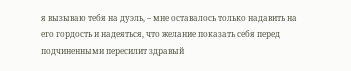я вызываю тебя на дуэль, – мне оставалось только надавить на его гордость и надеяться, что желание показать себя перед подчиненными пересилит здравый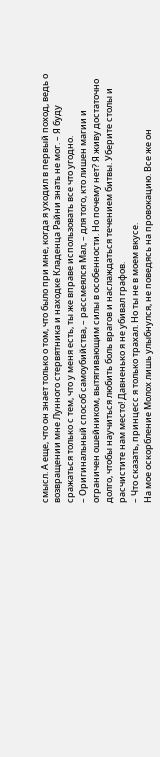смысл. А еще, что он знает только о том, что было при мне, когда я уходил в первый поход, ведь о возвращении мне Лунного стервятника и находке Кладенца Райни знать не мог. – Я буду сражаться только с тем, что у меня есть, ты же вправе использовать все что угодно.
– Оригинальный способ самоубийства, – рассмеялся Мал, – для того, кто лишен магии и ограничен ошейником, вытягивающим силы в особенности. Но почему нет? Я живу достаточно долго, чтобы научиться любить боль врагов и наслаждаться течением битвы. Уберите столы и расчистите нам место! Давненько я не убивал графов.
– Что сказать, принцесс я только трахал. Но ты не в моем вкусе.
На мое оскорбление Молох лишь улыбнулся, не поведясь на провокацию. Все же он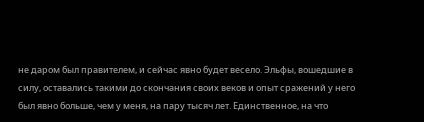не даром был правителем, и сейчас явно будет весело. Эльфы, вошедшие в силу, оставались такими до скончания своих веков и опыт сражений у него был явно больше, чем у меня, на пару тысяч лет. Единственное, на что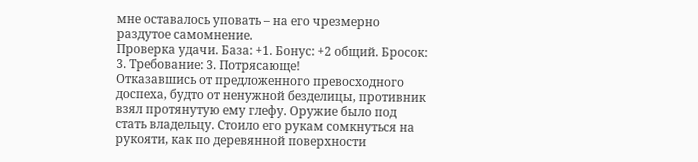мне оставалось уповать – на его чрезмерно раздутое самомнение.
Проверка удачи. База: +1. Бонус: +2 общий. Бросок: 3. Требование: 3. Потрясающе!
Отказавшись от предложенного превосходного доспеха, будто от ненужной безделицы, противник взял протянутую ему глефу. Оружие было под стать владельцу. Стоило его рукам сомкнуться на рукояти, как по деревянной поверхности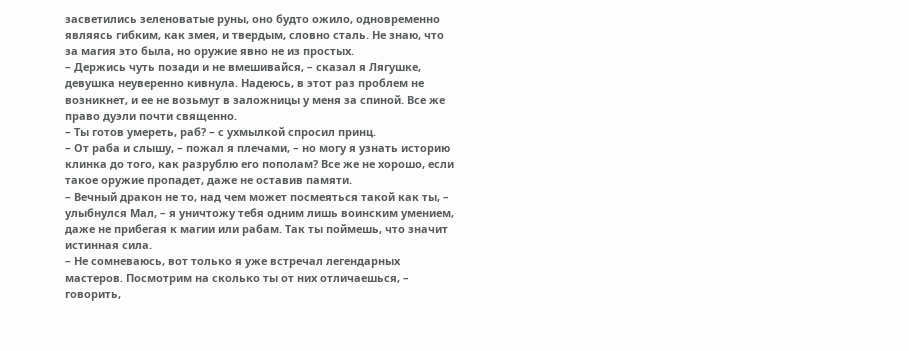засветились зеленоватые руны, оно будто ожило, одновременно являясь гибким, как змея, и твердым, словно сталь. Не знаю, что за магия это была, но оружие явно не из простых.
– Держись чуть позади и не вмешивайся, – сказал я Лягушке, девушка неуверенно кивнула. Надеюсь, в этот раз проблем не возникнет, и ее не возьмут в заложницы у меня за спиной. Все же право дуэли почти священно.
– Ты готов умереть, раб? – с ухмылкой спросил принц.
– От раба и слышу, – пожал я плечами, – но могу я узнать историю клинка до того, как разрублю его пополам? Все же не хорошо, если такое оружие пропадет, даже не оставив памяти.
– Вечный дракон не то, над чем может посмеяться такой как ты, – улыбнулся Мал, – я уничтожу тебя одним лишь воинским умением, даже не прибегая к магии или рабам. Так ты поймешь, что значит истинная сила.
– Не сомневаюсь, вот только я уже встречал легендарных мастеров. Посмотрим на сколько ты от них отличаешься, – говорить,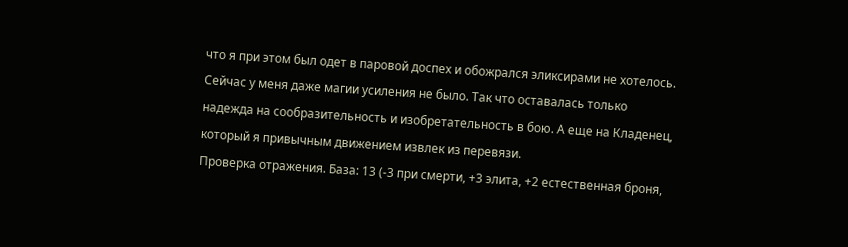что я при этом был одет в паровой доспех и обожрался эликсирами не хотелось. Сейчас у меня даже магии усиления не было. Так что оставалась только надежда на сообразительность и изобретательность в бою. А еще на Кладенец, который я привычным движением извлек из перевязи.
Проверка отражения. База: 13 (-3 при смерти, +3 элита, +2 естественная броня,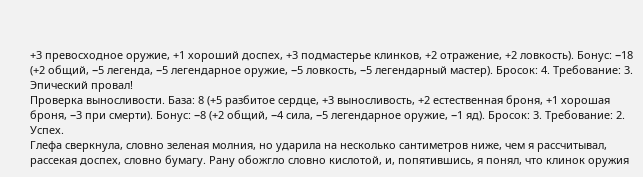+3 превосходное оружие, +1 хороший доспех, +3 подмастерье клинков, +2 отражение, +2 ловкость). Бонус: −18 (+2 общий, −5 легенда, −5 легендарное оружие, −5 ловкость, −5 легендарный мастер). Бросок: 4. Требование: 3. Эпический провал!
Проверка выносливости. База: 8 (+5 разбитое сердце, +3 выносливость, +2 естественная броня, +1 хорошая броня, −3 при смерти). Бонус: −8 (+2 общий, −4 сила, −5 легендарное оружие, −1 яд). Бросок: 3. Требование: 2. Успех.
Глефа сверкнула, словно зеленая молния, но ударила на несколько сантиметров ниже, чем я рассчитывал, рассекая доспех, словно бумагу. Рану обожгло словно кислотой, и, попятившись, я понял, что клинок оружия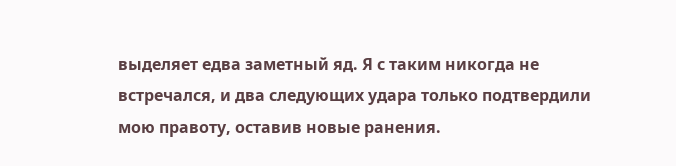выделяет едва заметный яд. Я с таким никогда не встречался, и два следующих удара только подтвердили мою правоту, оставив новые ранения.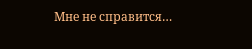Мне не справится…